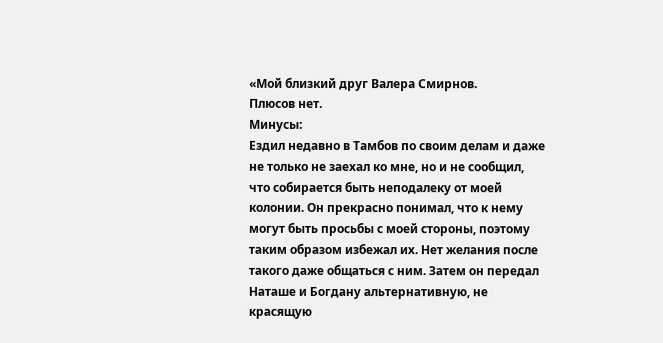«Мой близкий друг Валера Смирнов.
Плюсов нет.
Минусы:
Ездил недавно в Тамбов по своим делам и даже не только не заехал ко мне, но и не сообщил, что собирается быть неподалеку от моей колонии. Он прекрасно понимал, что к нему могут быть просьбы с моей стороны, поэтому таким образом избежал их. Нет желания после такого даже общаться с ним. Затем он передал Наташе и Богдану альтернативную, не красящую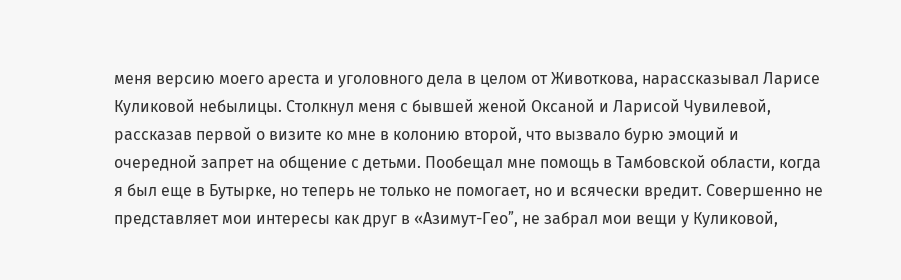меня версию моего ареста и уголовного дела в целом от Животкова, нарассказывал Ларисе Куликовой небылицы. Столкнул меня с бывшей женой Оксаной и Ларисой Чувилевой, рассказав первой о визите ко мне в колонию второй, что вызвало бурю эмоций и очередной запрет на общение с детьми. Пообещал мне помощь в Тамбовской области, когда я был еще в Бутырке, но теперь не только не помогает, но и всячески вредит. Совершенно не представляет мои интересы как друг в «Азимут-Геоˮ, не забрал мои вещи у Куликовой,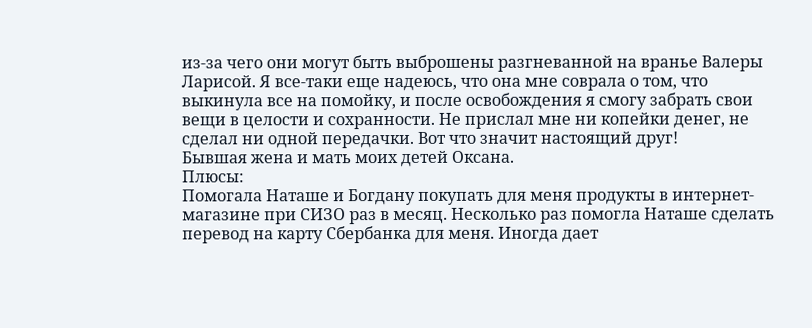из-за чего они могут быть выброшены разгневанной на вранье Валеры Ларисой. Я все-таки еще надеюсь, что она мне соврала о том, что выкинула все на помойку, и после освобождения я смогу забрать свои вещи в целости и сохранности. Не прислал мне ни копейки денег, не сделал ни одной передачки. Вот что значит настоящий друг!
Бывшая жена и мать моих детей Оксана.
Плюсы:
Помогала Наташе и Богдану покупать для меня продукты в интернет-магазине при СИЗО раз в месяц. Несколько раз помогла Наташе сделать перевод на карту Сбербанка для меня. Иногда дает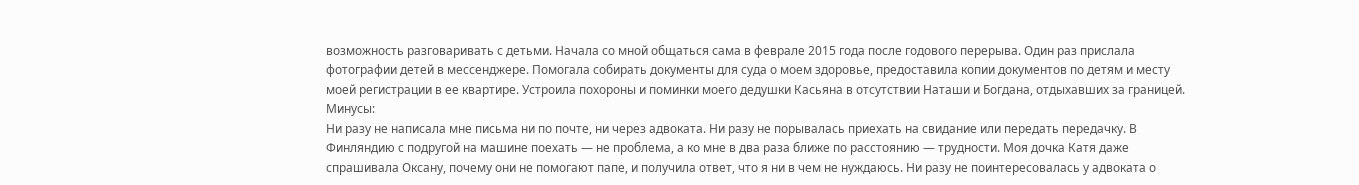возможность разговаривать с детьми. Начала со мной общаться сама в феврале 2015 года после годового перерыва. Один раз прислала фотографии детей в мессенджере. Помогала собирать документы для суда о моем здоровье, предоставила копии документов по детям и месту моей регистрации в ее квартире. Устроила похороны и поминки моего дедушки Касьяна в отсутствии Наташи и Богдана, отдыхавших за границей.
Минусы:
Ни разу не написала мне письма ни по почте, ни через адвоката. Ни разу не порывалась приехать на свидание или передать передачку. В Финляндию с подругой на машине поехать — не проблема, а ко мне в два раза ближе по расстоянию — трудности. Моя дочка Катя даже спрашивала Оксану, почему они не помогают папе, и получила ответ, что я ни в чем не нуждаюсь. Ни разу не поинтересовалась у адвоката о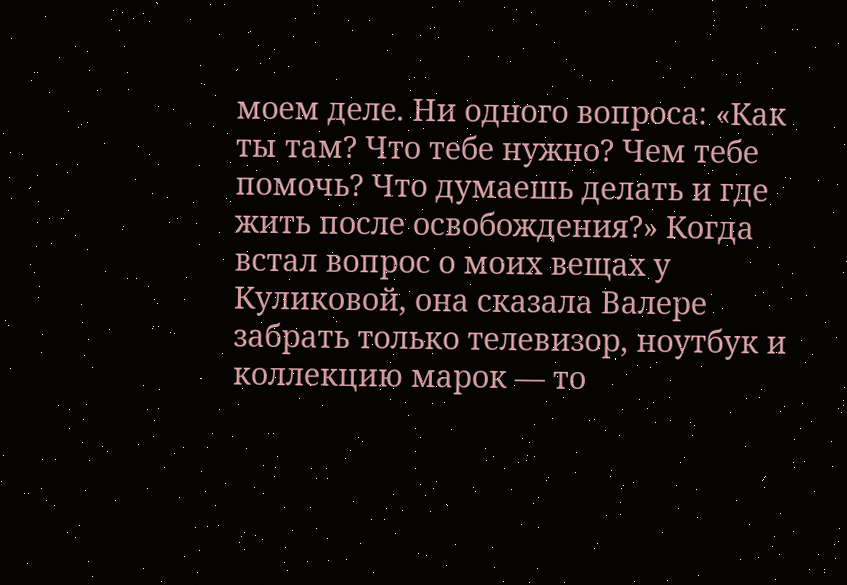моем деле. Ни одного вопроса: «Как ты там? Что тебе нужно? Чем тебе помочь? Что думаешь делать и где жить после освобождения?» Когда встал вопрос о моих вещах у Куликовой, она сказала Валере забрать только телевизор, ноутбук и коллекцию марок — то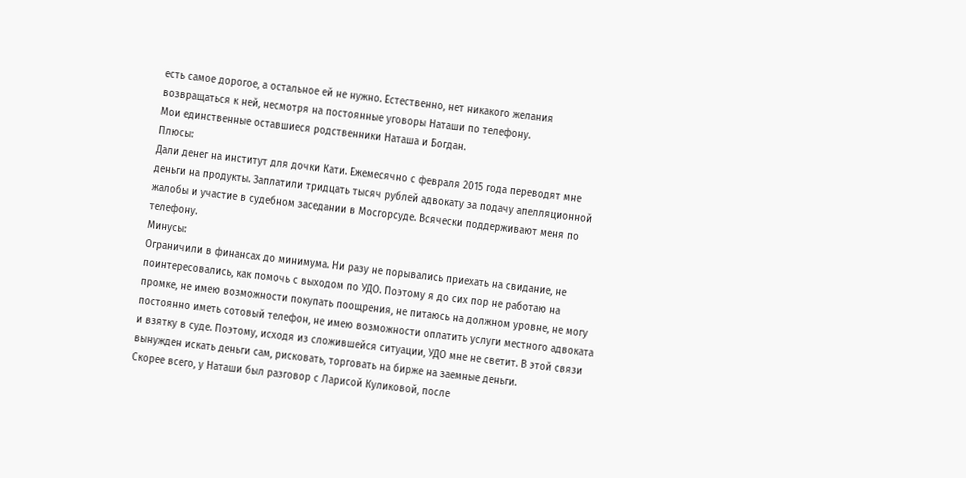есть самое дорогое, а остальное ей не нужно. Естественно, нет никакого желания возвращаться к ней, несмотря на постоянные уговоры Наташи по телефону.
Мои единственные оставшиеся родственники Наташа и Богдан.
Плюсы:
Дали денег на институт для дочки Кати. Ежемесячно с февраля 2015 года переводят мне деньги на продукты. Заплатили тридцать тысяч рублей адвокату за подачу апелляционной жалобы и участие в судебном заседании в Мосгорсуде. Всячески поддерживают меня по телефону.
Минусы:
Ограничили в финансах до минимума. Ни разу не порывались приехать на свидание, не поинтересовались, как помочь с выходом по УДО. Поэтому я до сих пор не работаю на промке, не имею возможности покупать поощрения, не питаюсь на должном уровне, не могу постоянно иметь сотовый телефон, не имею возможности оплатить услуги местного адвоката и взятку в суде. Поэтому, исходя из сложившейся ситуации, УДО мне не светит. В этой связи вынужден искать деньги сам, рисковать, торговать на бирже на заемные деньги.
Скорее всего, у Наташи был разговор с Ларисой Куликовой, после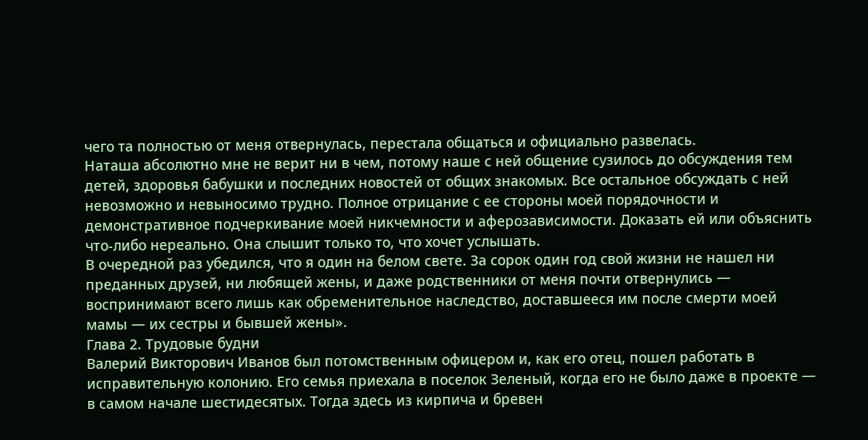чего та полностью от меня отвернулась, перестала общаться и официально развелась.
Наташа абсолютно мне не верит ни в чем, потому наше с ней общение сузилось до обсуждения тем детей, здоровья бабушки и последних новостей от общих знакомых. Все остальное обсуждать с ней невозможно и невыносимо трудно. Полное отрицание с ее стороны моей порядочности и демонстративное подчеркивание моей никчемности и аферозависимости. Доказать ей или объяснить что-либо нереально. Она слышит только то, что хочет услышать.
В очередной раз убедился, что я один на белом свете. За сорок один год свой жизни не нашел ни преданных друзей, ни любящей жены, и даже родственники от меня почти отвернулись — воспринимают всего лишь как обременительное наследство, доставшееся им после смерти моей мамы — их сестры и бывшей жены».
Глава 2. Трудовые будни
Валерий Викторович Иванов был потомственным офицером и, как его отец, пошел работать в исправительную колонию. Его семья приехала в поселок Зеленый, когда его не было даже в проекте — в самом начале шестидесятых. Тогда здесь из кирпича и бревен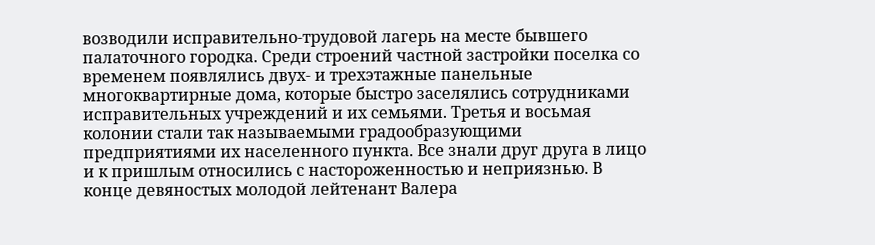возводили исправительно-трудовой лагерь на месте бывшего палаточного городка. Среди строений частной застройки поселка со временем появлялись двух- и трехэтажные панельные многоквартирные дома, которые быстро заселялись сотрудниками исправительных учреждений и их семьями. Третья и восьмая колонии стали так называемыми градообразующими предприятиями их населенного пункта. Все знали друг друга в лицо и к пришлым относились с настороженностью и неприязнью. В конце девяностых молодой лейтенант Валера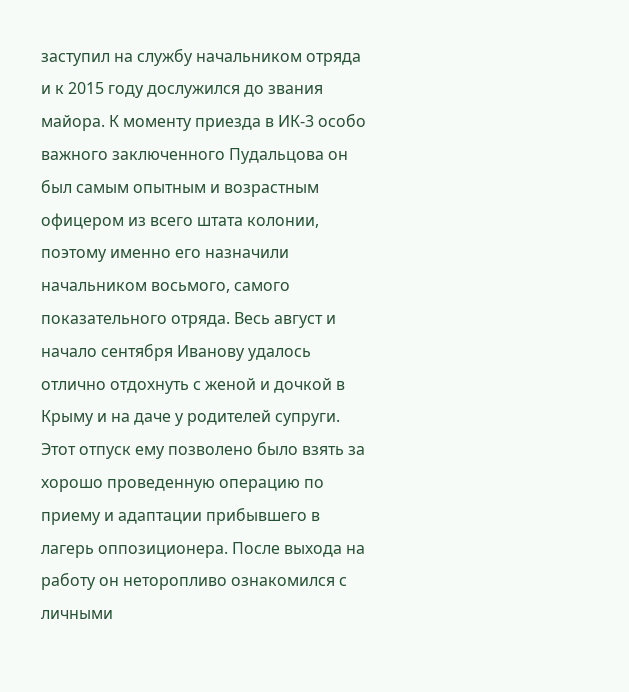заступил на службу начальником отряда и к 2015 году дослужился до звания майора. К моменту приезда в ИК-3 особо важного заключенного Пудальцова он был самым опытным и возрастным офицером из всего штата колонии, поэтому именно его назначили начальником восьмого, самого показательного отряда. Весь август и начало сентября Иванову удалось отлично отдохнуть с женой и дочкой в Крыму и на даче у родителей супруги. Этот отпуск ему позволено было взять за хорошо проведенную операцию по приему и адаптации прибывшего в лагерь оппозиционера. После выхода на работу он неторопливо ознакомился с личными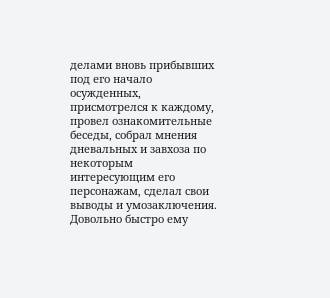делами вновь прибывших под его начало осужденных, присмотрелся к каждому, провел ознакомительные беседы, собрал мнения дневальных и завхоза по некоторым интересующим его персонажам, сделал свои выводы и умозаключения.
Довольно быстро ему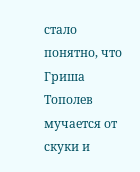стало понятно, что Гриша Тополев мучается от скуки и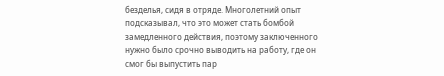безделья, сидя в отряде. Многолетний опыт подсказывал, что это может стать бомбой замедленного действия, поэтому заключенного нужно было срочно выводить на работу, где он смог бы выпустить пар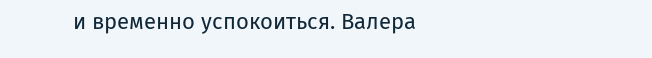и временно успокоиться. Валера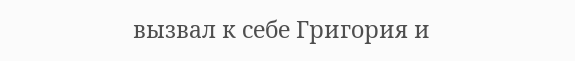вызвал к себе Григория и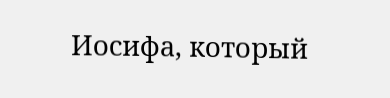Иосифа, который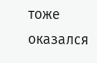тоже оказался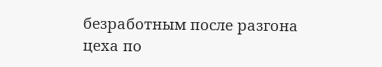безработным после разгона цеха по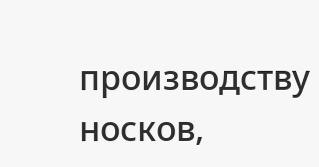производству носков,